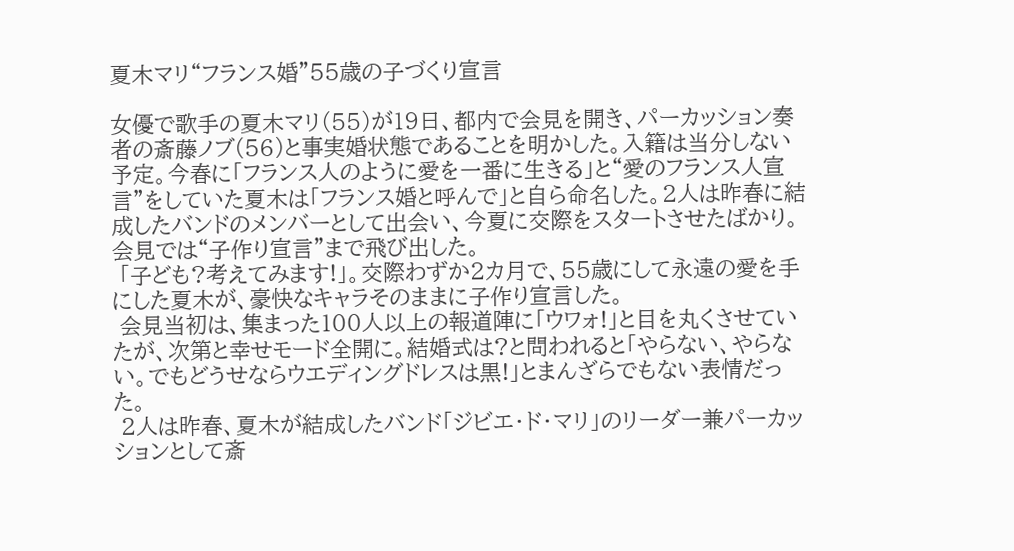夏木マリ“フランス婚”55歳の子づくり宣言

女優で歌手の夏木マリ(55)が19日、都内で会見を開き、パーカッション奏者の斎藤ノブ(56)と事実婚状態であることを明かした。入籍は当分しない予定。今春に「フランス人のように愛を一番に生きる」と“愛のフランス人宣言”をしていた夏木は「フランス婚と呼んで」と自ら命名した。2人は昨春に結成したバンドのメンバーとして出会い、今夏に交際をスタートさせたばかり。会見では“子作り宣言”まで飛び出した。
 「子ども?考えてみます!」。交際わずか2カ月で、55歳にして永遠の愛を手にした夏木が、豪快なキャラそのままに子作り宣言した。
 会見当初は、集まった100人以上の報道陣に「ウワォ!」と目を丸くさせていたが、次第と幸せモード全開に。結婚式は?と問われると「やらない、やらない。でもどうせならウエディングドレスは黒!」とまんざらでもない表情だった。
 2人は昨春、夏木が結成したバンド「ジビエ・ド・マリ」のリーダー兼パーカッションとして斎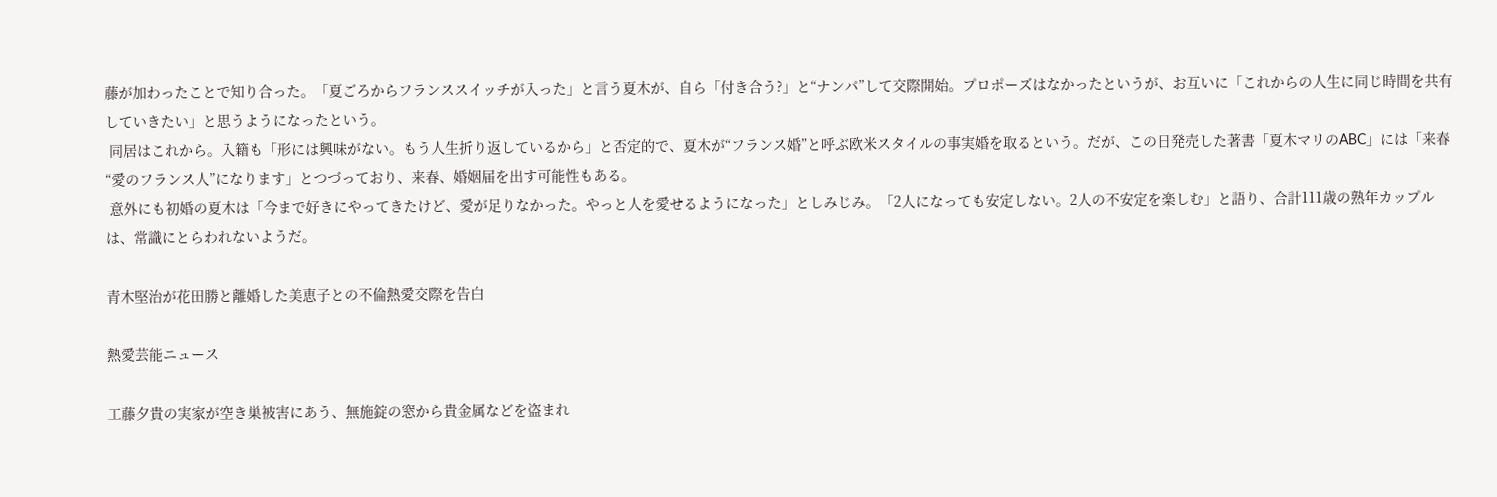藤が加わったことで知り合った。「夏ごろからフランススイッチが入った」と言う夏木が、自ら「付き合う?」と“ナンパ”して交際開始。プロポーズはなかったというが、お互いに「これからの人生に同じ時間を共有していきたい」と思うようになったという。
 同居はこれから。入籍も「形には興味がない。もう人生折り返しているから」と否定的で、夏木が“フランス婚”と呼ぶ欧米スタイルの事実婚を取るという。だが、この日発売した著書「夏木マリのABC」には「来春“愛のフランス人”になります」とつづっており、来春、婚姻届を出す可能性もある。
 意外にも初婚の夏木は「今まで好きにやってきたけど、愛が足りなかった。やっと人を愛せるようになった」としみじみ。「2人になっても安定しない。2人の不安定を楽しむ」と語り、合計111歳の熟年カップルは、常識にとらわれないようだ。

青木堅治が花田勝と離婚した美恵子との不倫熱愛交際を告白

熱愛芸能ニュース

工藤夕貴の実家が空き巣被害にあう、無施錠の窓から貴金属などを盗まれ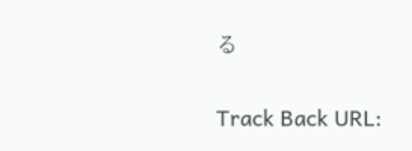る

Track Back URL: